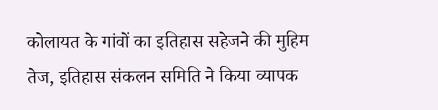कोलायत के गांवों का इतिहास सहेजने की मुहिम तेज, इतिहास संकलन समिति ने किया व्यापक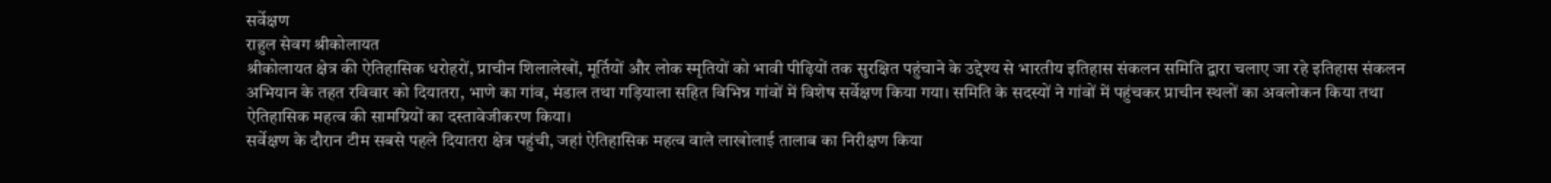सर्वेक्षण
राहुल सेवग श्रीकोलायत
श्रीकोलायत क्षेत्र की ऐतिहासिक धरोहरों, प्राचीन शिलालेखों, मूर्तियों और लोक स्मृतियों को भावी पीढ़ियों तक सुरक्षित पहुंचाने के उद्देश्य से भारतीय इतिहास संकलन समिति द्वारा चलाए जा रहे इतिहास संकलन अभियान के तहत रविवार को दियातरा, भाणे का गांव, मंडाल तथा गड़ियाला सहित विभिन्न गांवों में विशेष सर्वेक्षण किया गया। समिति के सदस्यों ने गांवों में पहुंचकर प्राचीन स्थलों का अवलोकन किया तथा ऐतिहासिक महत्व की सामग्रियों का दस्तावेजीकरण किया।
सर्वेक्षण के दौरान टीम सबसे पहले दियातरा क्षेत्र पहुंची, जहां ऐतिहासिक महत्व वाले लाखोलाई तालाब का निरीक्षण किया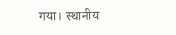गया। स्थानीय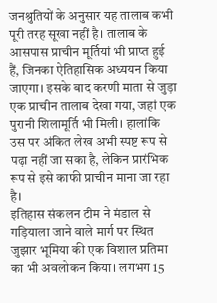जनश्रुतियों के अनुसार यह तालाब कभी पूरी तरह सूखा नहीं है। तालाब के आसपास प्राचीन मूर्तियां भी प्राप्त हुई हैं, जिनका ऐतिहासिक अध्ययन किया जाएगा। इसके बाद करणी माता से जुड़ा एक प्राचीन तालाब देखा गया, जहां एक पुरानी शिलामूर्ति भी मिली। हालांकि उस पर अंकित लेख अभी स्पष्ट रूप से पढ़ा नहीं जा सका है, लेकिन प्रारंभिक रूप से इसे काफी प्राचीन माना जा रहा है।
इतिहास संकलन टीम ने मंडाल से गड़ियाला जाने वाले मार्ग पर स्थित जुझार भूमिया की एक विशाल प्रतिमा का भी अवलोकन किया। लगभग 15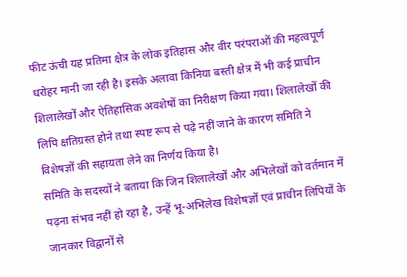फीट ऊंची यह प्रतिमा क्षेत्र के लोक इतिहास और वीर परंपराओं की महत्वपूर्ण धरोहर मानी जा रही है। इसके अलावा किनिया बस्ती क्षेत्र में भी कई प्राचीन शिलालेखों और ऐतिहासिक अवशेषों का निरीक्षण किया गया। शिलालेखों की लिपि क्षतिग्रस्त होने तथा स्पष्ट रूप से पढ़े नहीं जाने के कारण समिति ने विशेषज्ञों की सहायता लेने का निर्णय किया है।
समिति के सदस्यों ने बताया कि जिन शिलालेखों और अभिलेखों को वर्तमान में पढ़ना संभव नहीं हो रहा है, उन्हें भू-अभिलेख विशेषज्ञों एवं प्राचीन लिपियों के जानकार विद्वानों से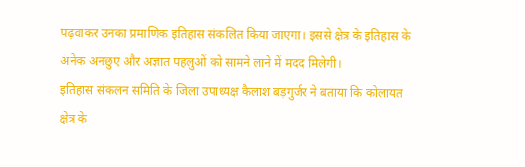पढ़वाकर उनका प्रमाणिक इतिहास संकलित किया जाएगा। इससे क्षेत्र के इतिहास के अनेक अनछुए और अज्ञात पहलुओं को सामने लाने में मदद मिलेगी।
इतिहास संकलन समिति के जिला उपाध्यक्ष कैलाश बड़गुर्जर ने बताया कि कोलायत क्षेत्र के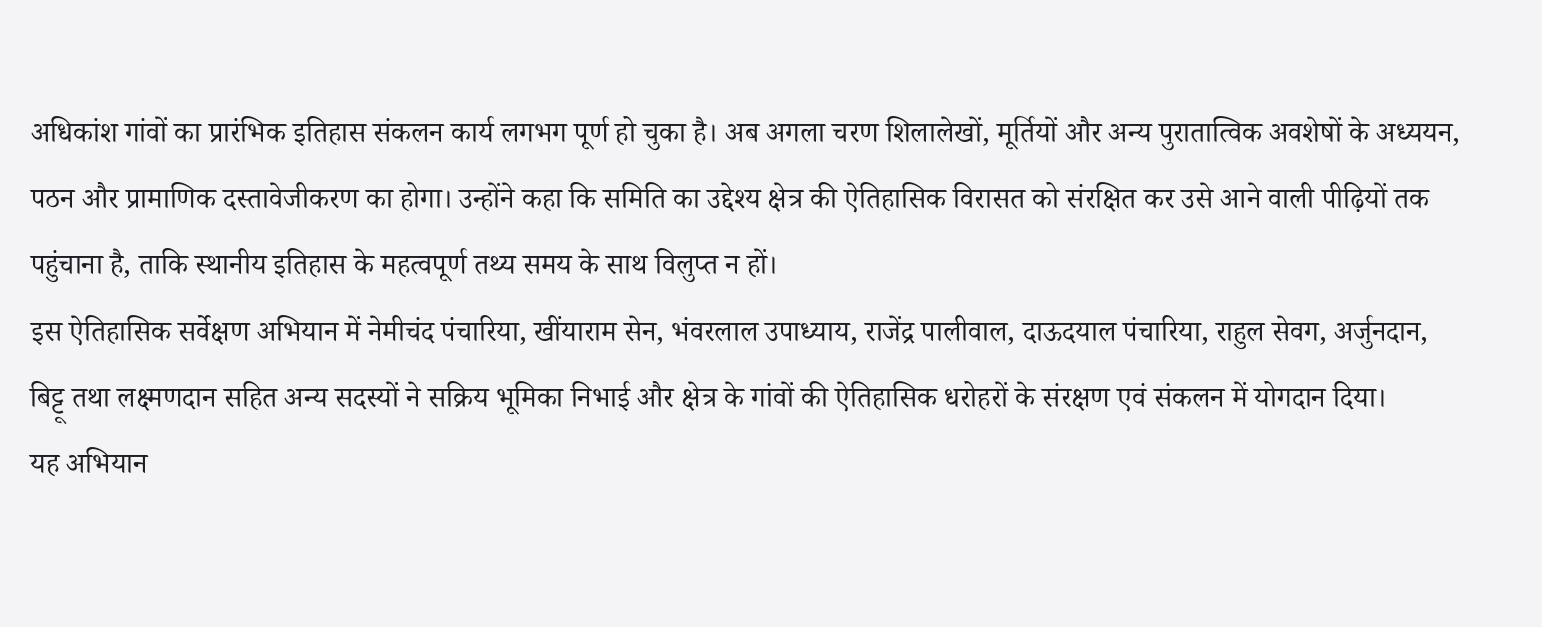अधिकांश गांवों का प्रारंभिक इतिहास संकलन कार्य लगभग पूर्ण हो चुका है। अब अगला चरण शिलालेखों, मूर्तियों और अन्य पुरातात्विक अवशेषों के अध्ययन, पठन और प्रामाणिक दस्तावेजीकरण का होगा। उन्होंने कहा कि समिति का उद्देश्य क्षेत्र की ऐतिहासिक विरासत को संरक्षित कर उसे आने वाली पीढ़ियों तक पहुंचाना है, ताकि स्थानीय इतिहास के महत्वपूर्ण तथ्य समय के साथ विलुप्त न हों।
इस ऐतिहासिक सर्वेक्षण अभियान में नेमीचंद पंचारिया, खींयाराम सेन, भंवरलाल उपाध्याय, राजेंद्र पालीवाल, दाऊदयाल पंचारिया, राहुल सेवग, अर्जुनदान, बिट्टू तथा लक्ष्मणदान सहित अन्य सदस्यों ने सक्रिय भूमिका निभाई और क्षेत्र के गांवों की ऐतिहासिक धरोहरों के संरक्षण एवं संकलन में योगदान दिया।
यह अभियान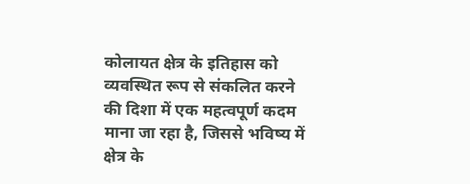कोलायत क्षेत्र के इतिहास को व्यवस्थित रूप से संकलित करने की दिशा में एक महत्वपूर्ण कदम माना जा रहा है, जिससे भविष्य में क्षेत्र के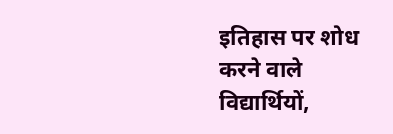इतिहास पर शोध करने वाले विद्यार्थियों,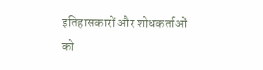इतिहासकारों और शोधकर्ताओं को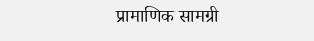प्रामाणिक सामग्री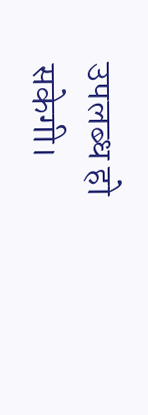उपलब्ध हो सकेगी।